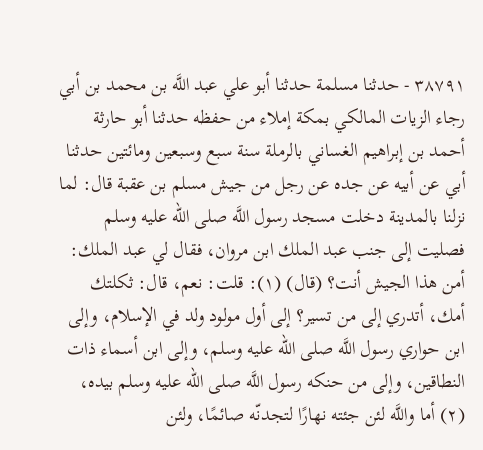٣٨٧٩١ - حدثنا مسلمة حدثنا أبو علي عبد اللَّه بن محمد بن أبي رجاء الزيات المالكي بمكة إملاء من حفظه حدثنا أبو حارثة أحمد بن إبراهيم الغساني بالرملة سنة سبع وسبعين ومائتين حدثنا أبي عن أبيه عن جده عن رجل من جيش مسلم بن عقبة قال: لما نزلنا بالمدينة دخلت مسجد رسول اللَّه صلى الله عليه وسلم فصليت إلى جنب عبد الملك ابن مروان، فقال لي عبد الملك: أمن هذا الجيش أنت؟ (قال) (١): قلت: نعم، قال: ثكلتك أمك، أتدري إلى من تسير؟ إلى أول مولود ولد في الإسلام، وإلى ابن حواري رسول اللَّه صلى الله عليه وسلم، وإلى ابن أسماء ذات النطاقين، وإلى من حنكه رسول اللَّه صلى الله عليه وسلم بيده، (٢) أما واللَّه لئن جئته نهارًا لتجدنّه صائمًا، ولئن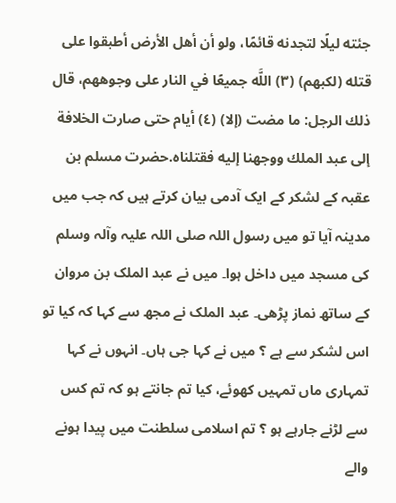جئته ليلًا لتجدنه قائمًا، ولو أن أهل الأرض أطبقوا على قتله (لكبهم) (٣) اللَّه جميعًا في النار على وجوههم، قال ذلك الرجل: ما مضت (إلا) (٤) أيام حتى صارت الخلافة إلى عبد الملك ووجهنا إليه فقتلناه.حضرت مسلم بن عقبہ کے لشکر کے ایک آدمی بیان کرتے ہیں کہ جب میں مدینہ آیا تو میں رسول اللہ صلی اللہ علیہ وآلہ وسلم کی مسجد میں داخل ہوا۔ میں نے عبد الملک بن مروان کے ساتھ نماز پڑھی۔ عبد الملک نے مجھ سے کہا کہ کیا تو اس لشکر سے ہے ؟ میں نے کہا جی ہاں۔ انہوں نے کہا تمہاری ماں تمہیں کھوئے، کیا تم جانتے ہو کہ تم کس سے لڑنے جارہے ہو ؟ تم اسلامی سلطنت میں پیدا ہونے والے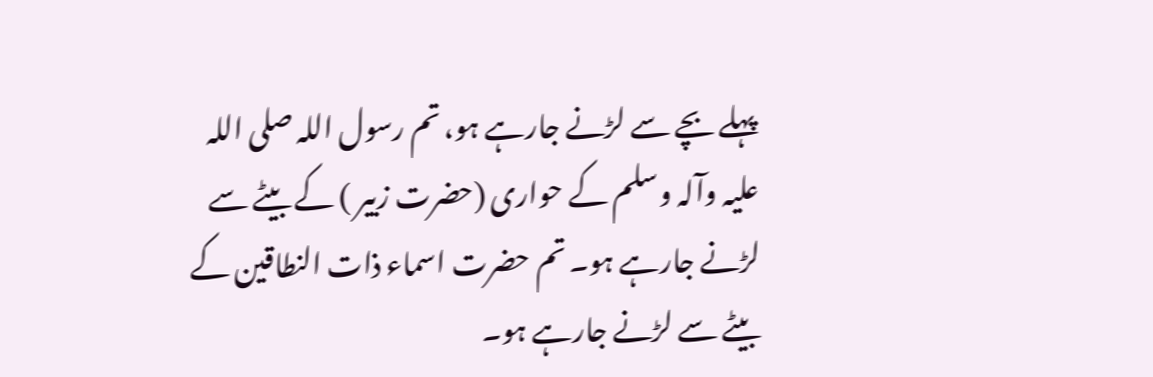پہلے بچے سے لڑنے جارہے ہو، تم رسول اللہ صلی اللہ علیہ وآلہ وسلم کے حواری (حضرت زبیر ) کے بیٹے سے لڑنے جارہے ہو۔ تم حضرت اسماء ذات النطاقین کے بیٹے سے لڑنے جارہے ہو۔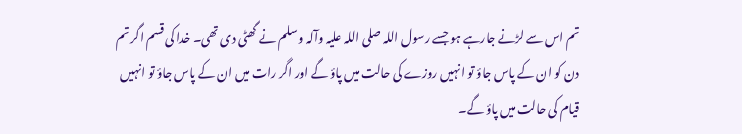تم اس سے لڑنے جارہے ہو جسے رسول اللہ صلی اللہ علیہ وآلہ وسلم نے گھٹی دی تھی۔ خدا کی قسم اگر تم دن کو ان کے پاس جاؤ تو انہیں روزے کی حالت میں پاؤ گے اور اگر رات میں ان کے پاس جاؤ تو انہیں قیام کی حالت میں پاؤ گے۔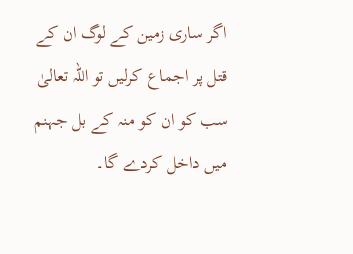اگر ساری زمین کے لوگ ان کے قتل پر اجماع کرلیں تو اللہ تعالیٰ سب کو ان کو منہ کے بل جہنم میں داخل کردے گا۔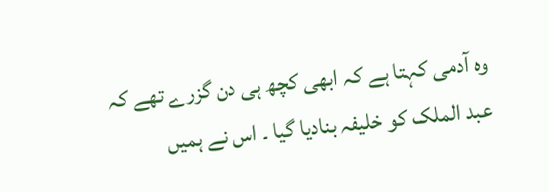وہ آدمی کہتا ہے کہ ابھی کچھ ہی دن گزرے تھے کہ عبد الملک کو خلیفہ بنادیا گیا ۔ اس نے ہمیں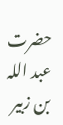حضرت عبد اللہ بن زبیر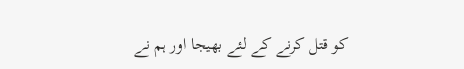کو قتل کرنے کے لئے بھیجا اور ہم نے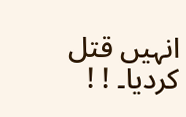انہیں قتل کردیا۔ ! !